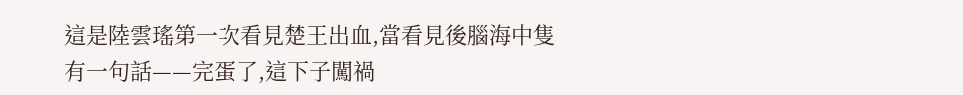這是陸雲瑤第一次看見楚王出血,當看見後腦海中隻有一句話——完蛋了,這下子闖禍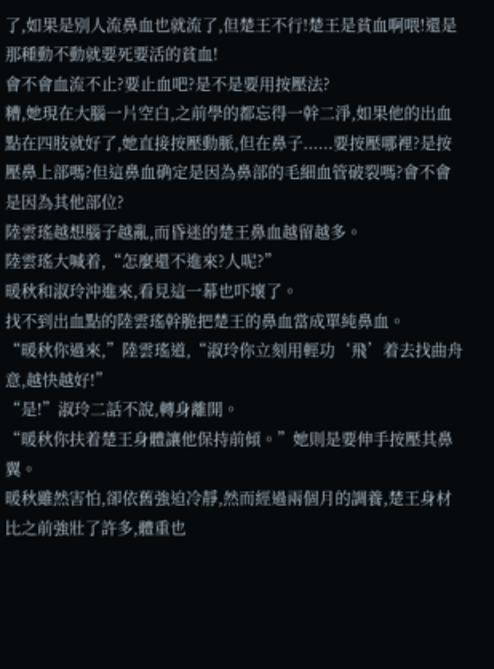了,如果是别人流鼻血也就流了,但楚王不行!楚王是貧血啊喂!還是那種動不動就要死要活的貧血!
會不會血流不止?要止血吧?是不是要用按壓法?
糟,她現在大腦一片空白,之前學的都忘得一幹二淨,如果他的出血點在四肢就好了,她直接按壓動脈,但在鼻子......要按壓哪裡?是按壓鼻上部嗎?但這鼻血确定是因為鼻部的毛細血管破裂嗎?會不會是因為其他部位?
陸雲瑤越想腦子越亂,而昏迷的楚王鼻血越留越多。
陸雲瑤大喊着,“怎麼還不進來?人呢?”
暖秋和淑玲沖進來,看見這一幕也吓壞了。
找不到出血點的陸雲瑤幹脆把楚王的鼻血當成單純鼻血。
“暖秋你過來,”陸雲瑤道,“淑玲你立刻用輕功‘飛’着去找曲舟意,越快越好!”
“是!”淑玲二話不說,轉身離開。
“暖秋你扶着楚王身體讓他保持前傾。”她則是要伸手按壓其鼻翼。
暖秋雖然害怕,卻依舊強迫冷靜,然而經過兩個月的調養,楚王身材比之前強壯了許多,體重也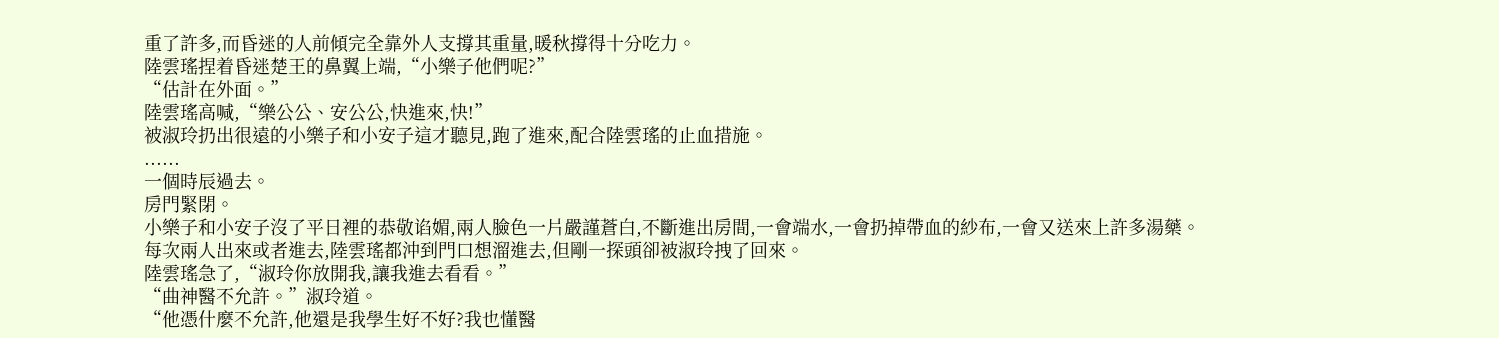重了許多,而昏迷的人前傾完全靠外人支撐其重量,暖秋撐得十分吃力。
陸雲瑤捏着昏迷楚王的鼻翼上端,“小樂子他們呢?”
“估計在外面。”
陸雲瑤高喊,“樂公公、安公公,快進來,快!”
被淑玲扔出很遠的小樂子和小安子這才聽見,跑了進來,配合陸雲瑤的止血措施。
......
一個時辰過去。
房門緊閉。
小樂子和小安子沒了平日裡的恭敬谄媚,兩人臉色一片嚴謹蒼白,不斷進出房間,一會端水,一會扔掉帶血的紗布,一會又送來上許多湯藥。
每次兩人出來或者進去,陸雲瑤都沖到門口想溜進去,但剛一探頭卻被淑玲拽了回來。
陸雲瑤急了,“淑玲你放開我,讓我進去看看。”
“曲神醫不允許。”淑玲道。
“他憑什麼不允許,他還是我學生好不好?我也懂醫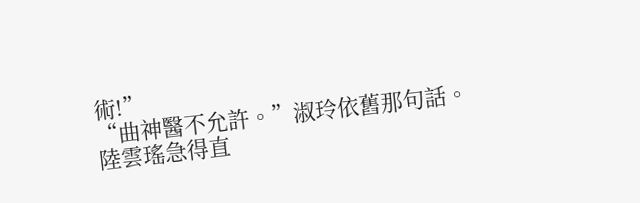術!”
“曲神醫不允許。”淑玲依舊那句話。
陸雲瑤急得直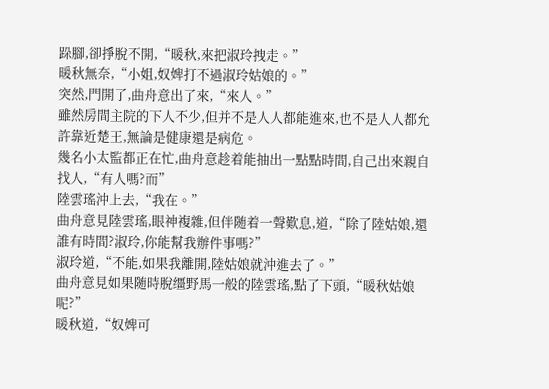跺腳,卻掙脫不開,“暖秋,來把淑玲拽走。”
暖秋無奈,“小姐,奴婢打不過淑玲姑娘的。”
突然,門開了,曲舟意出了來,“來人。”
雖然房間主院的下人不少,但并不是人人都能進來,也不是人人都允許靠近楚王,無論是健康還是病危。
幾名小太監都正在忙,曲舟意趁着能抽出一點點時間,自己出來親自找人,“有人嗎?而”
陸雲瑤沖上去,“我在。”
曲舟意見陸雲瑤,眼神複雜,但伴随着一聲歎息,道,“除了陸姑娘,還誰有時間?淑玲,你能幫我辦件事嗎?”
淑玲道,“不能,如果我離開,陸姑娘就沖進去了。”
曲舟意見如果随時脫缰野馬一般的陸雲瑤,點了下頭,“暖秋姑娘呢?”
暖秋道,“奴婢可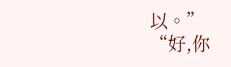以。”
“好,你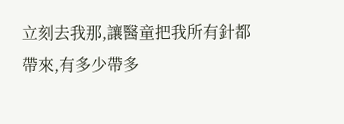立刻去我那,讓醫童把我所有針都帶來,有多少帶多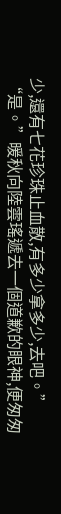少,還有七花珍珠止血散,有多少拿多少,去吧。”
“是。”暖秋向陸雲瑤遞去一個道歉的眼神,便匆匆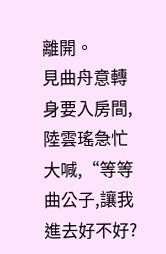離開。
見曲舟意轉身要入房間,陸雲瑤急忙大喊,“等等曲公子,讓我進去好不好?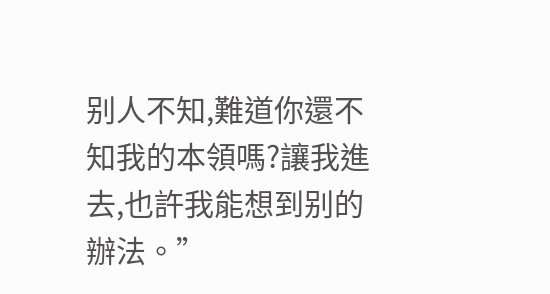别人不知,難道你還不知我的本領嗎?讓我進去,也許我能想到别的辦法。”